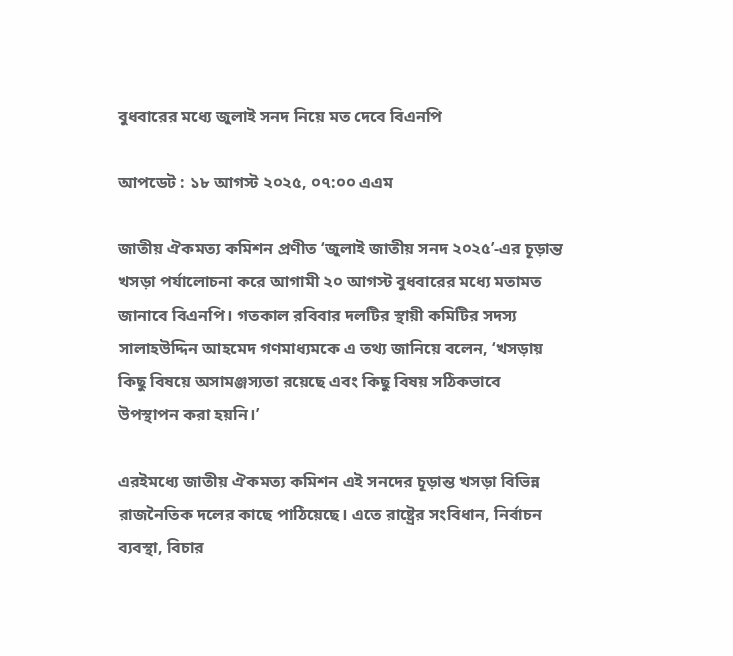বুধবারের মধ্যে জুলাই সনদ নিয়ে মত দেবে বিএনপি

আপডেট : ১৮ আগস্ট ২০২৫, ০৭:০০ এএম

জাতীয় ঐকমত্য কমিশন প্রণীত ‘জুলাই জাতীয় সনদ ২০২৫’-এর চূড়ান্ত খসড়া পর্যালোচনা করে আগামী ২০ আগস্ট বুধবারের মধ্যে মতামত জানাবে বিএনপি। গতকাল রবিবার দলটির স্থায়ী কমিটির সদস্য সালাহউদ্দিন আহমেদ গণমাধ্যমকে এ তথ্য জানিয়ে বলেন, ‘খসড়ায় কিছু বিষয়ে অসামঞ্জস্যতা রয়েছে এবং কিছু বিষয় সঠিকভাবে উপস্থাপন করা হয়নি।’

এরইমধ্যে জাতীয় ঐকমত্য কমিশন এই সনদের চূড়ান্ত খসড়া বিভিন্ন রাজনৈতিক দলের কাছে পাঠিয়েছে। এতে রাষ্ট্রের সংবিধান, নির্বাচন ব্যবস্থা, বিচার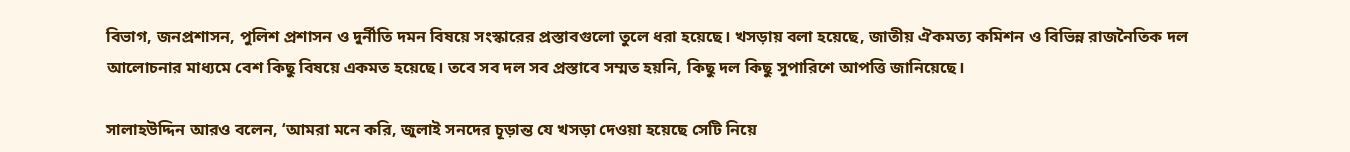বিভাগ, জনপ্রশাসন, পুলিশ প্রশাসন ও দুর্নীতি দমন বিষয়ে সংস্কারের প্রস্তাবগুলো তুলে ধরা হয়েছে। খসড়ায় বলা হয়েছে, জাতীয় ঐকমত্য কমিশন ও বিভিন্ন রাজনৈতিক দল আলোচনার মাধ্যমে বেশ কিছু বিষয়ে একমত হয়েছে। তবে সব দল সব প্রস্তাবে সম্মত হয়নি, কিছু দল কিছু সুপারিশে আপত্তি জানিয়েছে।

সালাহউদ্দিন আরও বলেন, ‘আমরা মনে করি, জুলাই সনদের চূড়ান্ত যে খসড়া দেওয়া হয়েছে সেটি নিয়ে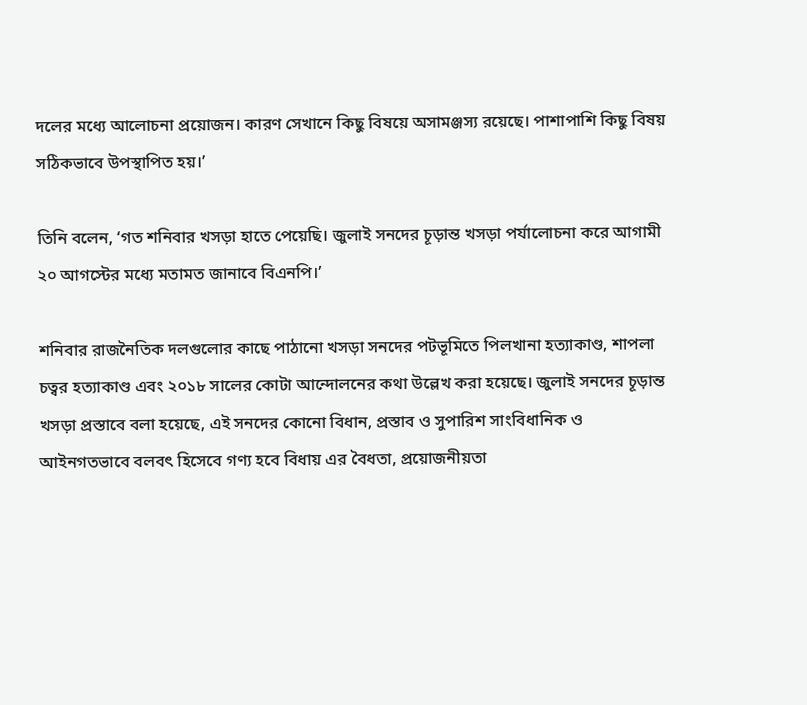দলের মধ্যে আলোচনা প্রয়োজন। কারণ সেখানে কিছু বিষয়ে অসামঞ্জস্য রয়েছে। পাশাপাশি কিছু বিষয় সঠিকভাবে উপস্থাপিত হয়।’

তিনি বলেন, ‘গত শনিবার খসড়া হাতে পেয়েছি। জুলাই সনদের চূড়ান্ত খসড়া পর্যালোচনা করে আগামী ২০ আগস্টের মধ্যে মতামত জানাবে বিএনপি।’

শনিবার রাজনৈতিক দলগুলোর কাছে পাঠানো খসড়া সনদের পটভূমিতে পিলখানা হত্যাকাণ্ড, শাপলা চত্বর হত্যাকাণ্ড এবং ২০১৮ সালের কোটা আন্দোলনের কথা উল্লেখ করা হয়েছে। জুলাই সনদের চূড়ান্ত খসড়া প্রস্তাবে বলা হয়েছে, এই সনদের কোনো বিধান, প্রস্তাব ও সুপারিশ সাংবিধানিক ও আইনগতভাবে বলবৎ হিসেবে গণ্য হবে বিধায় এর বৈধতা, প্রয়োজনীয়তা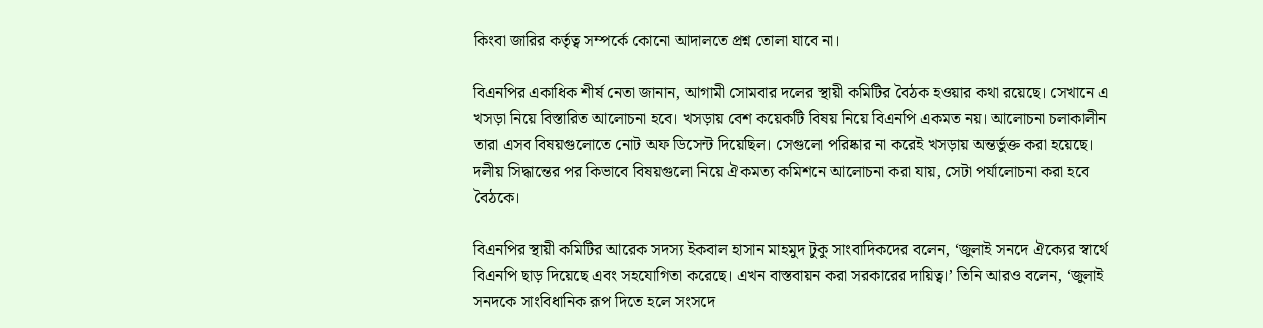কিংবা জারির কর্তৃত্ব সম্পর্কে কোনো আদালতে প্রশ্ন তোলা যাবে না।

বিএনপির একাধিক শীর্ষ নেতা জানান, আগামী সোমবার দলের স্থায়ী কমিটির বৈঠক হওয়ার কথা রয়েছে। সেখানে এ খসড়া নিয়ে বিস্তারিত আলোচনা হবে। খসড়ায় বেশ কয়েকটি বিষয় নিয়ে বিএনপি একমত নয়। আলোচনা চলাকালীন তারা এসব বিষয়গুলোতে নোট অফ ডিসেন্ট দিয়েছিল। সেগুলো পরিষ্কার না করেই খসড়ায় অন্তর্ভুক্ত করা হয়েছে। দলীয় সিদ্ধান্তের পর কিভাবে বিষয়গুলো নিয়ে ঐকমত্য কমিশনে আলোচনা করা যায়, সেটা পর্যালোচনা করা হবে বৈঠকে।

বিএনপির স্থায়ী কমিটির আরেক সদস্য ইকবাল হাসান মাহমুদ টুকু সাংবাদিকদের বলেন, ‘জুলাই সনদে ঐক্যের স্বার্থে বিএনপি ছাড় দিয়েছে এবং সহযোগিতা করেছে। এখন বাস্তবায়ন করা সরকারের দায়িত্ব।’ তিনি আরও বলেন, ‘জুলাই সনদকে সাংবিধানিক রূপ দিতে হলে সংসদে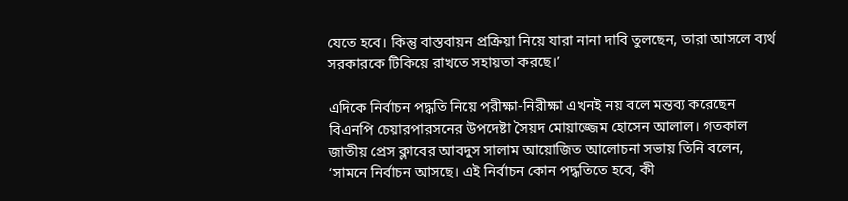যেতে হবে। কিন্তু বাস্তবায়ন প্রক্রিয়া নিয়ে যারা নানা দাবি তুলছেন, তারা আসলে ব্যর্থ সরকারকে টিকিয়ে রাখতে সহায়তা করছে।’

এদিকে নির্বাচন পদ্ধতি নিয়ে পরীক্ষা-নিরীক্ষা এখনই নয় বলে মন্তব্য করেছেন বিএনপি চেয়ারপারসনের উপদেষ্টা সৈয়দ মোয়াজ্জেম হোসেন আলাল। গতকাল জাতীয় প্রেস ক্লাবের আবদুস সালাম আয়োজিত আলোচনা সভায় তিনি বলেন, ‘সামনে নির্বাচন আসছে। এই নির্বাচন কোন পদ্ধতিতে হবে, কী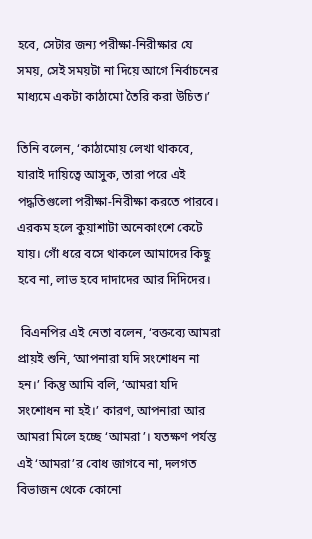হবে, সেটার জন্য পরীক্ষা-নিরীক্ষার যে সময়, সেই সময়টা না দিয়ে আগে নির্বাচনের মাধ্যমে একটা কাঠামো তৈরি করা উচিত।’

তিনি বলেন, ‘কাঠামোয় লেখা থাকবে, যারাই দায়িত্বে আসুক, তারা পরে এই পদ্ধতিগুলো পরীক্ষা-নিরীক্ষা করতে পারবে। এরকম হলে কুয়াশাটা অনেকাংশে কেটে যায়। গোঁ ধরে বসে থাকলে আমাদের কিছু হবে না, লাভ হবে দাদাদের আর দিদিদের।

 বিএনপির এই নেতা বলেন, ‘বক্তব্যে আমরা প্রায়ই শুনি, ‘আপনারা যদি সংশোধন না হন।’ কিন্তু আমি বলি, ‘আমরা যদি সংশোধন না হই।’ কারণ, আপনারা আর আমরা মিলে হচ্ছে ‘আমরা’। যতক্ষণ পর্যন্ত এই ‘আমরা’র বোধ জাগবে না, দলগত বিভাজন থেকে কোনো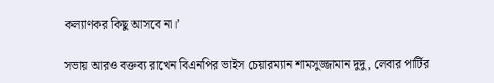কল্যাণকর কিছু আসবে না।’

সভায় আরও বক্তব্য রাখেন বিএনপির ভাইস চেয়ারম্যান শামসুজ্জামান দুদু, লেবার পার্টির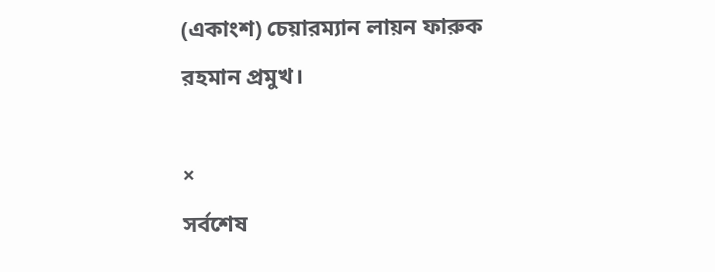(একাংশ) চেয়ারম্যান লায়ন ফারুক রহমান প্রমুখ।

×
সর্বশেষ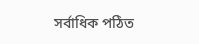সর্বাধিক পঠিত